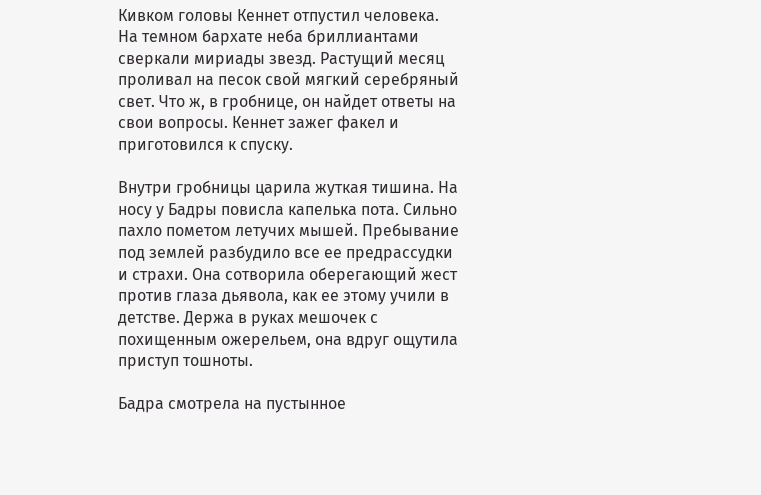Кивком головы Кеннет отпустил человека. На темном бархате неба бриллиантами сверкали мириады звезд. Растущий месяц проливал на песок свой мягкий серебряный свет. Что ж, в гробнице, он найдет ответы на свои вопросы. Кеннет зажег факел и приготовился к спуску.

Внутри гробницы царила жуткая тишина. На носу у Бадры повисла капелька пота. Сильно пахло пометом летучих мышей. Пребывание под землей разбудило все ее предрассудки и страхи. Она сотворила оберегающий жест против глаза дьявола, как ее этому учили в детстве. Держа в руках мешочек с похищенным ожерельем, она вдруг ощутила приступ тошноты.

Бадра смотрела на пустынное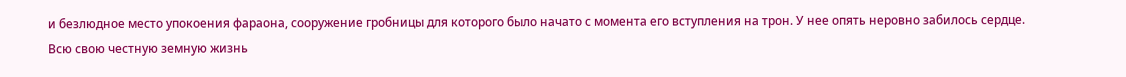и безлюдное место упокоения фараона, сооружение гробницы для которого было начато с момента его вступления на трон. У нее опять неровно забилось сердце. Всю свою честную земную жизнь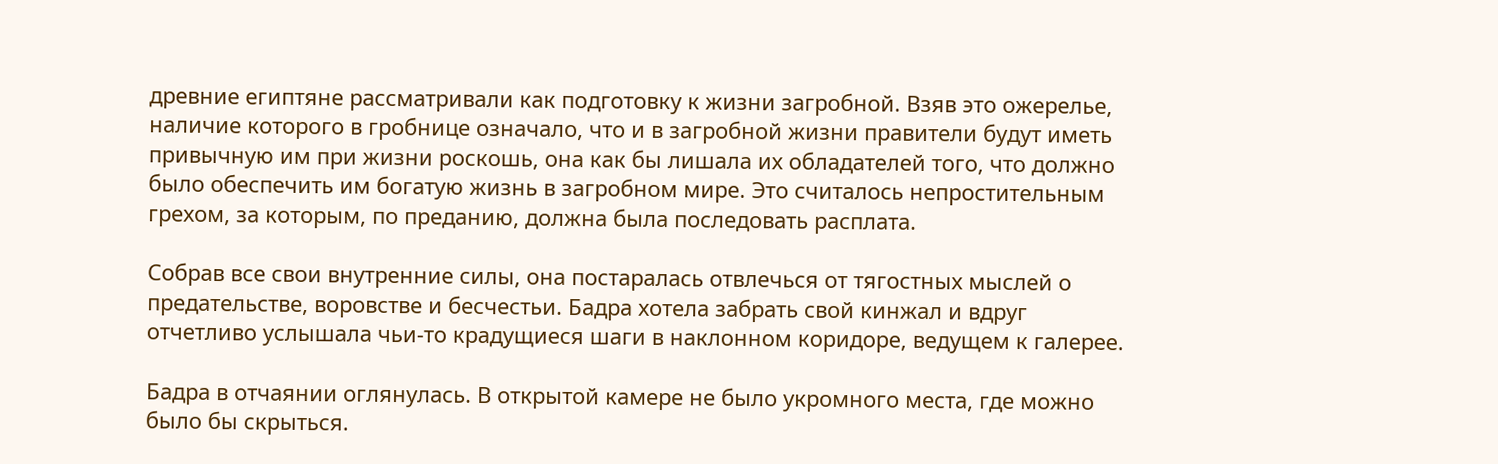древние египтяне рассматривали как подготовку к жизни загробной. Взяв это ожерелье, наличие которого в гробнице означало, что и в загробной жизни правители будут иметь привычную им при жизни роскошь, она как бы лишала их обладателей того, что должно было обеспечить им богатую жизнь в загробном мире. Это считалось непростительным грехом, за которым, по преданию, должна была последовать расплата.

Собрав все свои внутренние силы, она постаралась отвлечься от тягостных мыслей о предательстве, воровстве и бесчестьи. Бадра хотела забрать свой кинжал и вдруг отчетливо услышала чьи-то крадущиеся шаги в наклонном коридоре, ведущем к галерее.

Бадра в отчаянии оглянулась. В открытой камере не было укромного места, где можно было бы скрыться.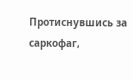Протиснувшись за саркофаг,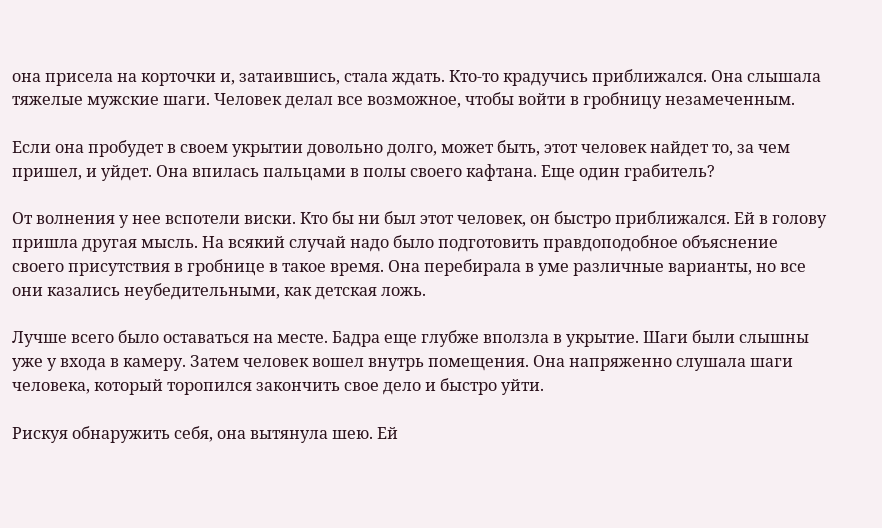она присела на корточки и, затаившись, стала ждать. Кто-то крадучись приближался. Она слышала тяжелые мужские шаги. Человек делал все возможное, чтобы войти в гробницу незамеченным.

Если она пробудет в своем укрытии довольно долго, может быть, этот человек найдет то, за чем пришел, и уйдет. Она впилась пальцами в полы своего кафтана. Еще один грабитель?

От волнения у нее вспотели виски. Кто бы ни был этот человек, он быстро приближался. Ей в голову пришла другая мысль. На всякий случай надо было подготовить правдоподобное объяснение своего присутствия в гробнице в такое время. Она перебирала в уме различные варианты, но все они казались неубедительными, как детская ложь.

Лучше всего было оставаться на месте. Бадра еще глубже вползла в укрытие. Шаги были слышны уже у входа в камеру. Затем человек вошел внутрь помещения. Она напряженно слушала шаги человека, который торопился закончить свое дело и быстро уйти.

Рискуя обнаружить себя, она вытянула шею. Ей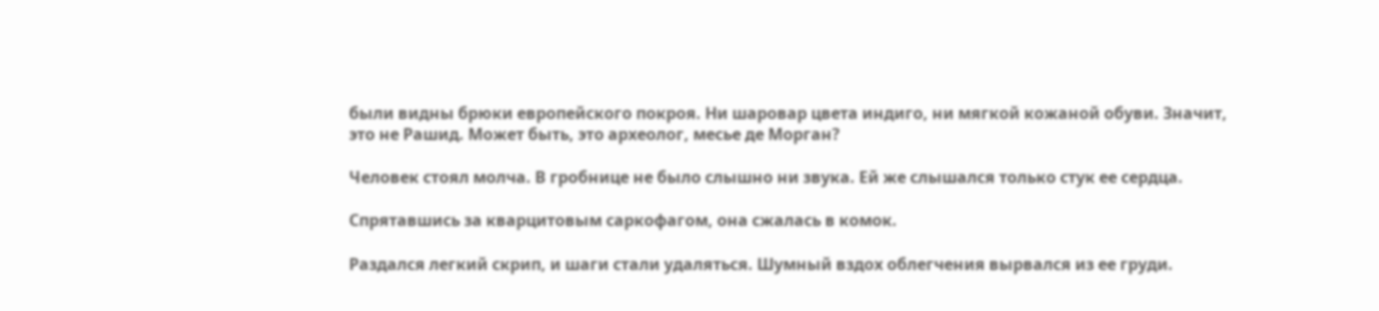были видны брюки европейского покроя. Ни шаровар цвета индиго, ни мягкой кожаной обуви. Значит, это не Рашид. Может быть, это археолог, месье де Морган?

Человек стоял молча. В гробнице не было слышно ни звука. Ей же слышался только стук ее сердца.

Спрятавшись за кварцитовым саркофагом, она сжалась в комок.

Раздался легкий скрип, и шаги стали удаляться. Шумный вздох облегчения вырвался из ее груди.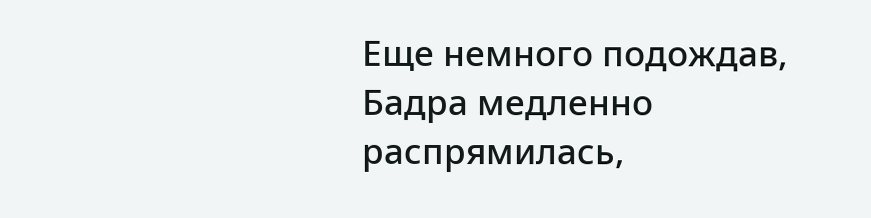Еще немного подождав, Бадра медленно распрямилась,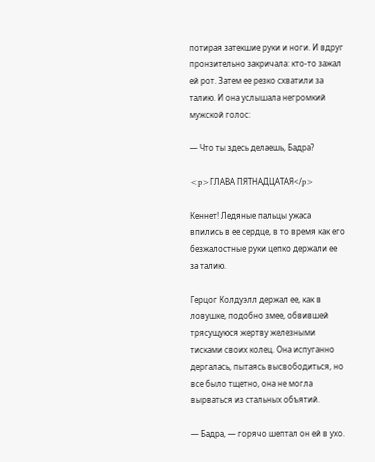потирая затекшие руки и ноги. И вдруг пронзительно закричала: кто-то зажал ей рот. Затем ее резко схватили за талию. И она услышала негромкий мужской голос:

— Что ты здесь делаешь, Бадра?

<p>ГЛАВА ПЯТНАДЦАТАЯ</p>

Кеннет! Ледяные пальцы ужаса впились в ее сердце, в то время как его безжалостные руки цепко держали ее за талию.

Герцог Колдуэлл держал ее, как в ловушке, подобно змее, обвившей трясущуюся жертву железными тисками своих колец. Она испуганно дергалась, пытаясь высвободиться, но все было тщетно, она не могла вырваться из стальных объятий.

— Бадра, — горячо шептал он ей в ухо.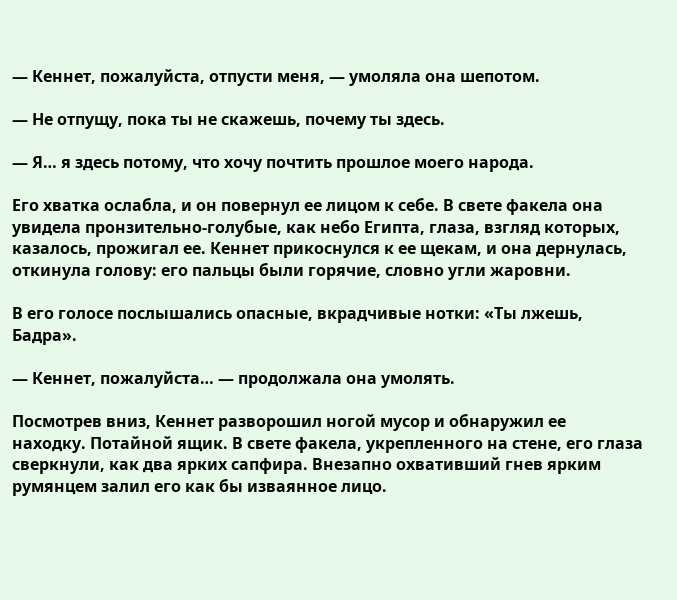— Кеннет, пожалуйста, отпусти меня, — умоляла она шепотом.

— Не отпущу, пока ты не скажешь, почему ты здесь.

— Я… я здесь потому, что хочу почтить прошлое моего народа.

Его хватка ослабла, и он повернул ее лицом к себе. В свете факела она увидела пронзительно-голубые, как небо Египта, глаза, взгляд которых, казалось, прожигал ее. Кеннет прикоснулся к ее щекам, и она дернулась, откинула голову: его пальцы были горячие, словно угли жаровни.

В его голосе послышались опасные, вкрадчивые нотки: «Ты лжешь, Бадра».

— Кеннет, пожалуйста… — продолжала она умолять.

Посмотрев вниз, Кеннет разворошил ногой мусор и обнаружил ее находку. Потайной ящик. В свете факела, укрепленного на стене, его глаза сверкнули, как два ярких сапфира. Внезапно охвативший гнев ярким румянцем залил его как бы изваянное лицо.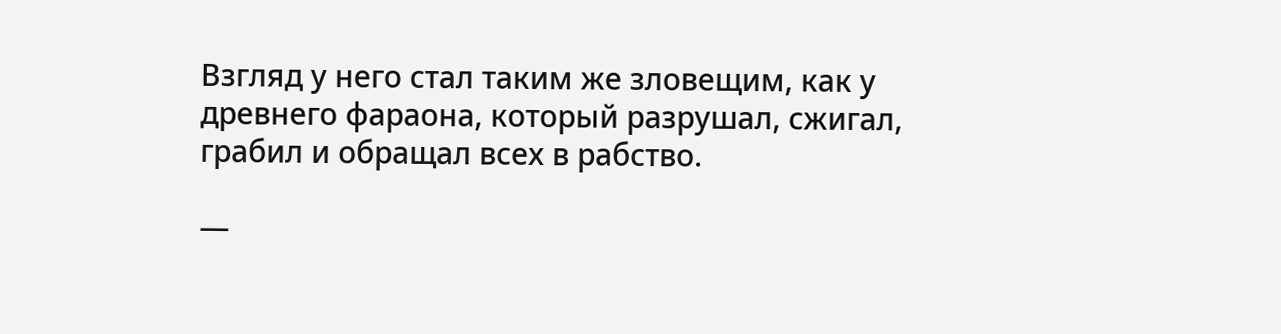Взгляд у него стал таким же зловещим, как у древнего фараона, который разрушал, сжигал, грабил и обращал всех в рабство.

—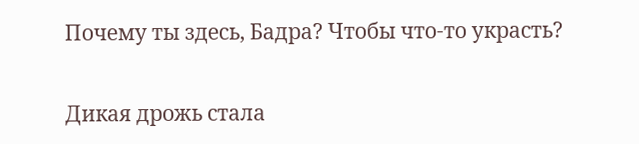Почему ты здесь, Бадра? Чтобы что-то украсть?

Дикая дрожь стала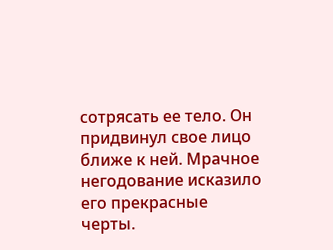сотрясать ее тело. Он придвинул свое лицо ближе к ней. Мрачное негодование исказило его прекрасные черты.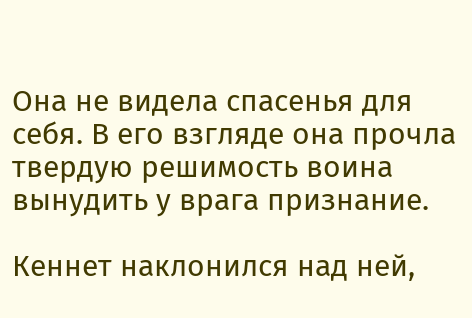Она не видела спасенья для себя. В его взгляде она прочла твердую решимость воина вынудить у врага признание.

Кеннет наклонился над ней,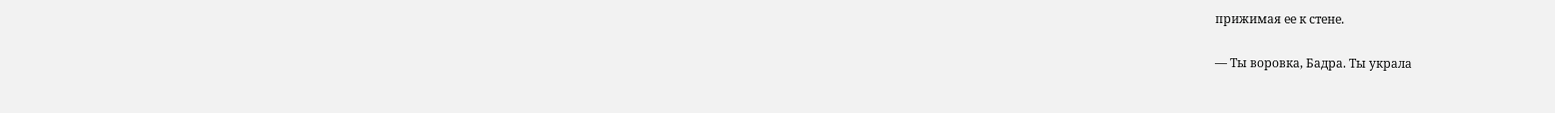прижимая ее к стене.

— Ты воровка, Бадра. Ты украла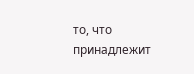то, что принадлежит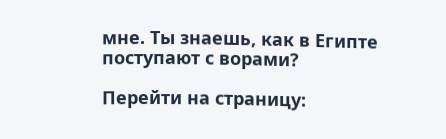мне. Ты знаешь, как в Египте поступают с ворами?

Перейти на страницу: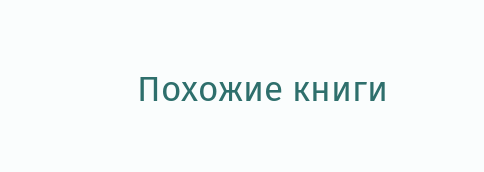Похожие книги